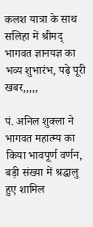कलश यात्रा के साथ सलिहा में श्रीमद् भागवत ज्ञानयज्ञ का भव्य शुभारंभ, पढ़े पूरी खबर,,,,,

पं. अनिल शुक्ला ने भागवत महात्म्य का किया भावपूर्ण वर्णन, बड़ी संख्या में श्रद्धालु हुए शामिल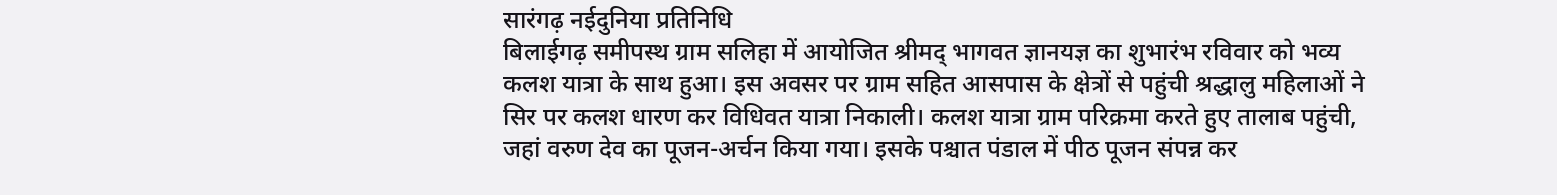सारंगढ़ नईदुनिया प्रतिनिधि
बिलाईगढ़ समीपस्थ ग्राम सलिहा में आयोजित श्रीमद् भागवत ज्ञानयज्ञ का शुभारंभ रविवार को भव्य कलश यात्रा के साथ हुआ। इस अवसर पर ग्राम सहित आसपास के क्षेत्रों से पहुंची श्रद्धालु महिलाओं ने सिर पर कलश धारण कर विधिवत यात्रा निकाली। कलश यात्रा ग्राम परिक्रमा करते हुए तालाब पहुंची, जहां वरुण देव का पूजन-अर्चन किया गया। इसके पश्चात पंडाल में पीठ पूजन संपन्न कर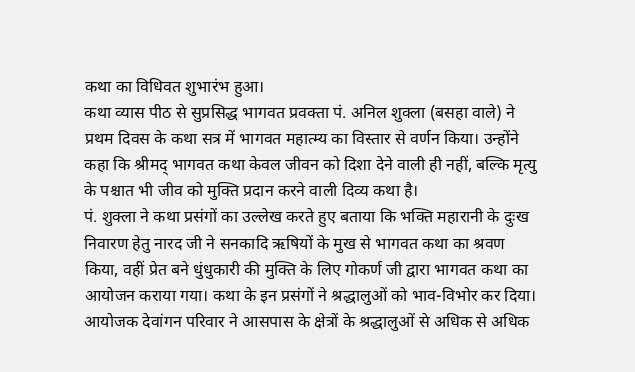कथा का विधिवत शुभारंभ हुआ।
कथा व्यास पीठ से सुप्रसिद्ध भागवत प्रवक्ता पं. अनिल शुक्ला (बसहा वाले) ने प्रथम दिवस के कथा सत्र में भागवत महात्म्य का विस्तार से वर्णन किया। उन्होंने कहा कि श्रीमद् भागवत कथा केवल जीवन को दिशा देने वाली ही नहीं, बल्कि मृत्यु के पश्चात भी जीव को मुक्ति प्रदान करने वाली दिव्य कथा है।
पं. शुक्ला ने कथा प्रसंगों का उल्लेख करते हुए बताया कि भक्ति महारानी के दुःख निवारण हेतु नारद जी ने सनकादि ऋषियों के मुख से भागवत कथा का श्रवण किया, वहीं प्रेत बने धुंधुकारी की मुक्ति के लिए गोकर्ण जी द्वारा भागवत कथा का आयोजन कराया गया। कथा के इन प्रसंगों ने श्रद्धालुओं को भाव-विभोर कर दिया।
आयोजक देवांगन परिवार ने आसपास के क्षेत्रों के श्रद्धालुओं से अधिक से अधिक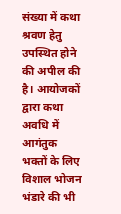संख्या में कथा श्रवण हेतु उपस्थित होने की अपील की है। आयोजकों द्वारा कथा अवधि में आगंतुक भक्तों के लिए विशाल भोजन भंडारे की भी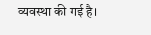व्यवस्था की गई है।